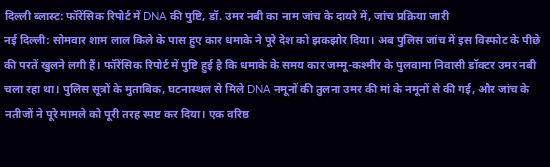दिल्ली ब्लास्ट: फॉरेंसिक रिपोर्ट में DNA की पुष्टि, डॉ. उमर नबी का नाम जांच के दायरे में, जांच प्रक्रिया जारी
नई दिल्ली: सोमवार शाम लाल किले के पास हुए कार धमाके ने पूरे देश को झकझोर दिया। अब पुलिस जांच में इस विस्फोट के पीछे की परतें खुलने लगी हैं। फॉरेंसिक रिपोर्ट में पुष्टि हुई है कि धमाके के समय कार जम्मू-कश्मीर के पुलवामा निवासी डॉक्टर उमर नबी चला रहा था। पुलिस सूत्रों के मुताबिक, घटनास्थल से मिले DNA नमूनों की तुलना उमर की मां के नमूनों से की गई, और जांच के नतीजों ने पूरे मामले को पूरी तरह स्पष्ट कर दिया। एक वरिष्ठ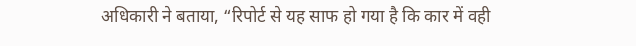अधिकारी ने बताया, “रिपोर्ट से यह साफ हो गया है कि कार में वही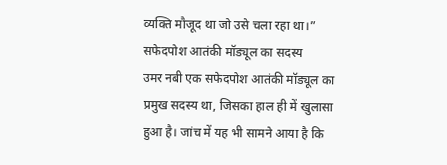व्यक्ति मौजूद था जो उसे चला रहा था।”
सफेदपोश आतंकी मॉड्यूल का सदस्य
उमर नबी एक सफेदपोश आतंकी मॉड्यूल का प्रमुख सदस्य था, जिसका हाल ही में खुलासा हुआ है। जांच में यह भी सामने आया है कि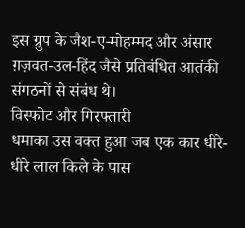इस ग्रुप के जैश-ए-मोहम्मद और अंसार ग़ज़वत-उल-हिंद जैसे प्रतिबंधित आतंकी संगठनों से संबंध थे।
विस्फोट और गिरफ्तारी
धमाका उस वक्त हुआ जब एक कार धीरे-धीरे लाल किले के पास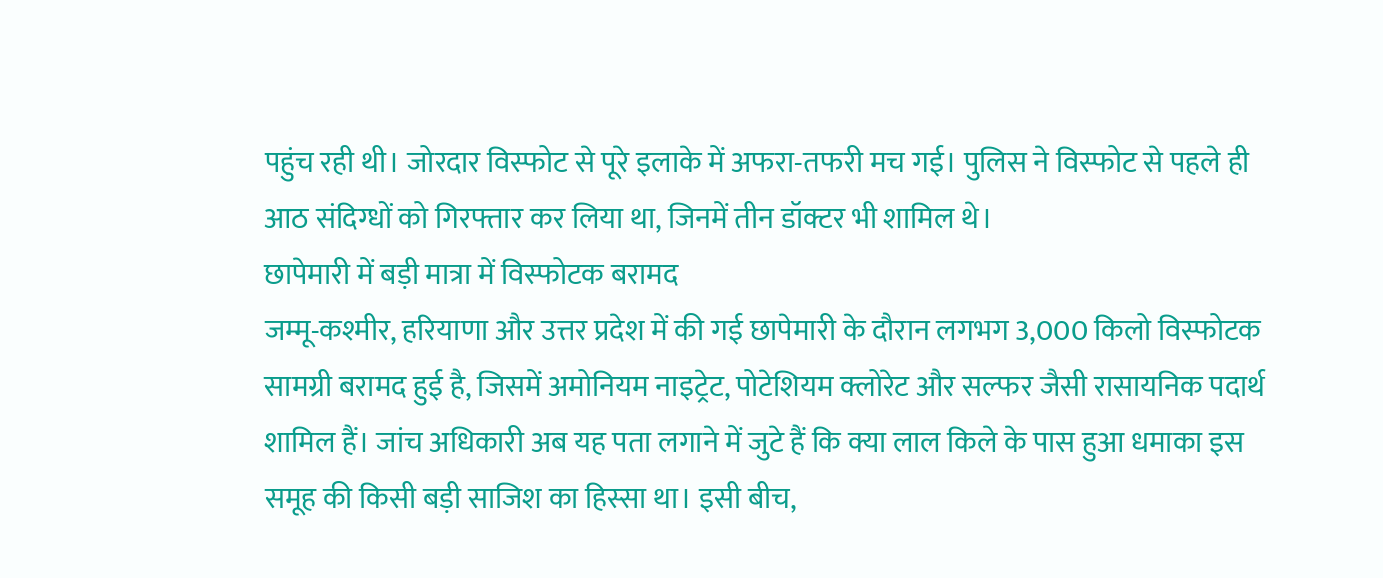पहुंच रही थी। जोरदार विस्फोट से पूरे इलाके में अफरा-तफरी मच गई। पुलिस ने विस्फोट से पहले ही आठ संदिग्धों को गिरफ्तार कर लिया था, जिनमें तीन डॉक्टर भी शामिल थे।
छापेमारी में बड़ी मात्रा में विस्फोटक बरामद
जम्मू-कश्मीर, हरियाणा और उत्तर प्रदेश में की गई छापेमारी के दौरान लगभग 3,000 किलो विस्फोटक सामग्री बरामद हुई है, जिसमें अमोनियम नाइट्रेट, पोटेशियम क्लोरेट और सल्फर जैसी रासायनिक पदार्थ शामिल हैं। जांच अधिकारी अब यह पता लगाने में जुटे हैं कि क्या लाल किले के पास हुआ धमाका इस समूह की किसी बड़ी साजिश का हिस्सा था। इसी बीच,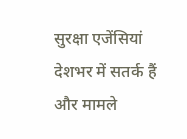सुरक्षा एजेंसियां देशभर में सतर्क हैं और मामले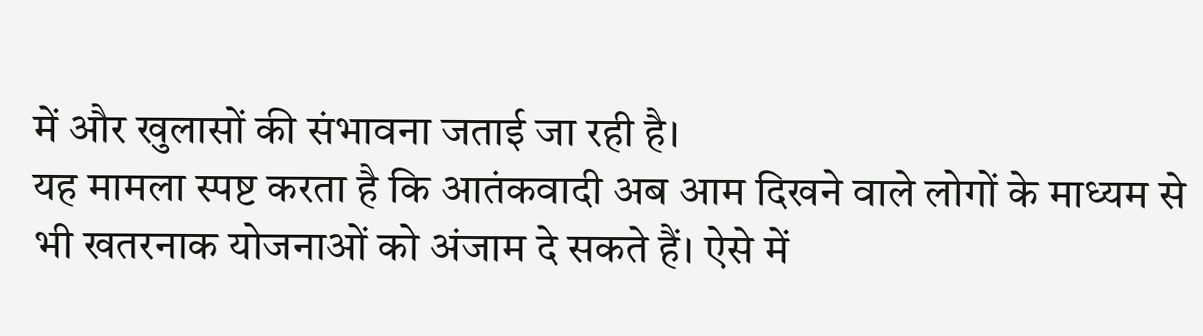में और खुलासों की संभावना जताई जा रही है।
यह मामला स्पष्ट करता है कि आतंकवादी अब आम दिखने वाले लोगों के माध्यम से भी खतरनाक योजनाओं को अंजाम दे सकते हैं। ऐसे में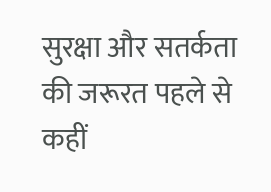सुरक्षा और सतर्कता की जरूरत पहले से कहीं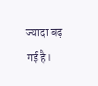ज्यादा बढ़ गई है।